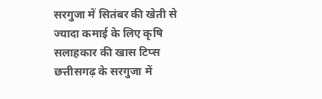सरगुजा में सितंबर की खेती से ज्यादा कमाई के लिए कृषि सलाहकार की खास टिप्स छत्तीसगढ़ के सरगुजा में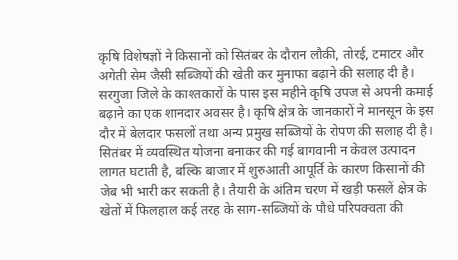कृषि विशेषज्ञों ने किसानों को सितंबर के दौरान लौकी, तोरई, टमाटर और अगेती सेम जैसी सब्जियों की खेती कर मुनाफा बढ़ाने की सलाह दी है। सरगुजा जिले के काश्तकारों के पास इस महीने कृषि उपज से अपनी कमाई बढ़ाने का एक शानदार अवसर है। कृषि क्षेत्र के जानकारों ने मानसून के इस दौर में बेलदार फसलों तथा अन्य प्रमुख सब्जियों के रोपण की सलाह दी है। सितंबर में व्यवस्थित योजना बनाकर की गई बागवानी न केवल उत्पादन लागत घटाती है, बल्कि बाजार में शुरुआती आपूर्ति के कारण किसानों की जेब भी भारी कर सकती है। तैयारी के अंतिम चरण में खड़ी फसलें क्षेत्र के खेतों में फिलहाल कई तरह के साग-सब्जियों के पौधे परिपक्वता की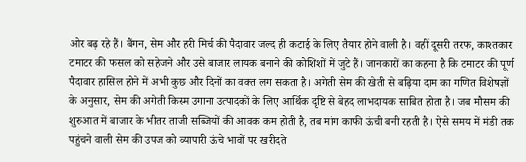ओर बढ़ रहे हैं। बैंगन, सेम और हरी मिर्च की पैदावार जल्द ही कटाई के लिए तैयार होने वाली है। वहीं दूसरी तरफ, काश्तकार टमाटर की फसल को सहेजने और उसे बाजार लायक बनाने की कोशिशों में जुटे हैं। जानकारों का कहना है कि टमाटर की पूर्ण पैदावार हासिल होने में अभी कुछ और दिनों का वक्त लग सकता है। अगेती सेम की खेती से बढ़िया दाम का गणित विशेषज्ञों के अनुसार, सेम की अगेती किस्म उगाना उत्पादकों के लिए आर्थिक दृष्टि से बेहद लाभदायक साबित होता है। जब मौसम की शुरुआत में बाजार के भीतर ताजी सब्जियों की आवक कम होती है, तब मांग काफी ऊंची बनी रहती है। ऐसे समय में मंडी तक पहुंचने वाली सेम की उपज को व्यापारी ऊंचे भावों पर खरीदते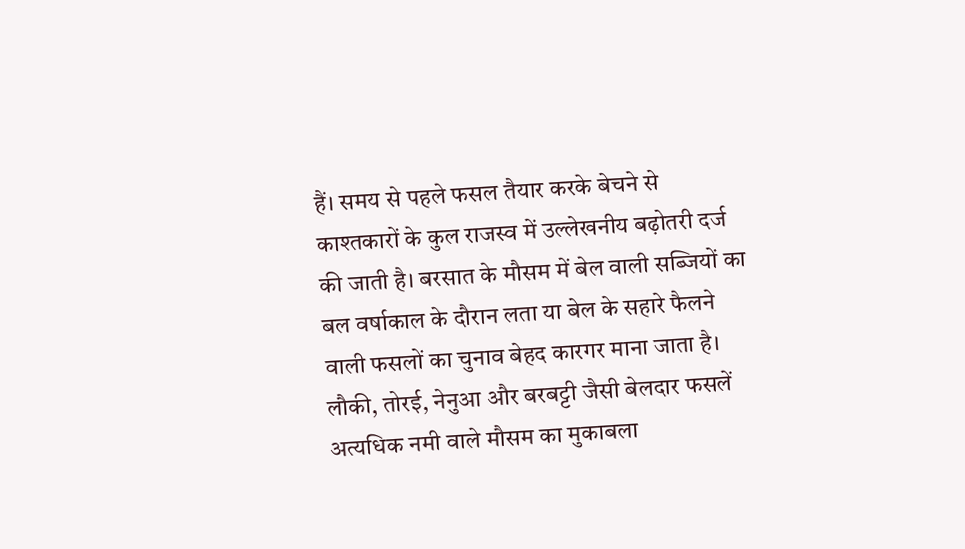हैं। समय से पहले फसल तैयार करके बेचने से काश्तकारों के कुल राजस्व में उल्लेखनीय बढ़ोतरी दर्ज की जाती है। बरसात के मौसम में बेल वाली सब्जियों का बल वर्षाकाल के दौरान लता या बेल के सहारे फैलने वाली फसलों का चुनाव बेहद कारगर माना जाता है। लौकी, तोरई, नेनुआ और बरबट्टी जैसी बेलदार फसलें अत्यधिक नमी वाले मौसम का मुकाबला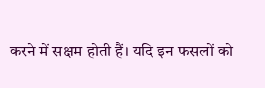करने में सक्षम होती हैं। यदि इन फसलों को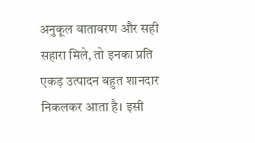अनुकूल वातावरण और सही सहारा मिले, तो इनका प्रति एकड़ उत्पादन बहुत शानदार निकलकर आता है। इसी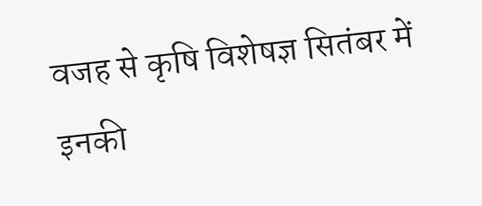वजह से कृषि विशेषज्ञ सितंबर में इनकी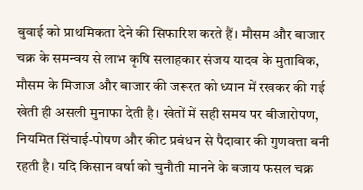बुवाई को प्राथमिकता देने की सिफारिश करते हैं। मौसम और बाजार चक्र के समन्वय से लाभ कृषि सलाहकार संजय यादव के मुताबिक, मौसम के मिजाज और बाजार की जरूरत को ध्यान में रखकर की गई खेती ही असली मुनाफा देती है। खेतों में सही समय पर बीजारोपण, नियमित सिंचाई-पोषण और कीट प्रबंधन से पैदावार की गुणवत्ता बनी रहती है। यदि किसान वर्षा को चुनौती मानने के बजाय फसल चक्र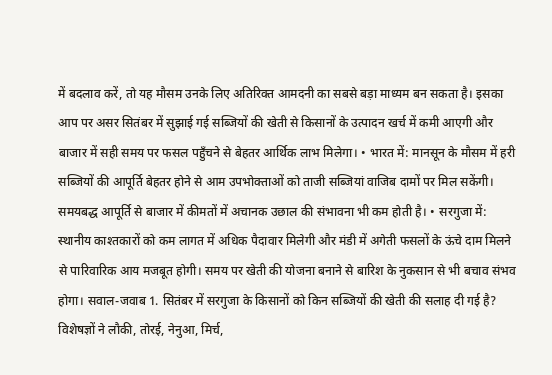में बदलाव करें, तो यह मौसम उनके लिए अतिरिक्त आमदनी का सबसे बड़ा माध्यम बन सकता है। इसका आप पर असर सितंबर में सुझाई गई सब्जियों की खेती से किसानों के उत्पादन खर्च में कमी आएगी और बाजार में सही समय पर फसल पहुँचने से बेहतर आर्थिक लाभ मिलेगा। • भारत में: मानसून के मौसम में हरी सब्जियों की आपूर्ति बेहतर होने से आम उपभोक्ताओं को ताजी सब्जियां वाजिब दामों पर मिल सकेंगी। समयबद्ध आपूर्ति से बाजार में कीमतों में अचानक उछाल की संभावना भी कम होती है। • सरगुजा में: स्थानीय काश्तकारों को कम लागत में अधिक पैदावार मिलेगी और मंडी में अगेती फसलों के ऊंचे दाम मिलने से पारिवारिक आय मजबूत होगी। समय पर खेती की योजना बनाने से बारिश के नुकसान से भी बचाव संभव होगा। सवाल-जवाब 1. सितंबर में सरगुजा के किसानों को किन सब्जियों की खेती की सलाह दी गई है? विशेषज्ञों ने लौकी, तोरई, नेनुआ, मिर्च,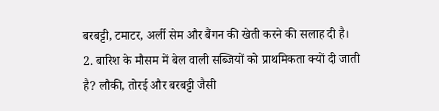बरबट्टी, टमाटर, अर्ली सेम और बैंगन की खेती करने की सलाह दी है। 2. बारिश के मौसम में बेल वाली सब्जियों को प्राथमिकता क्यों दी जाती है? लौकी, तोरई और बरबट्टी जैसी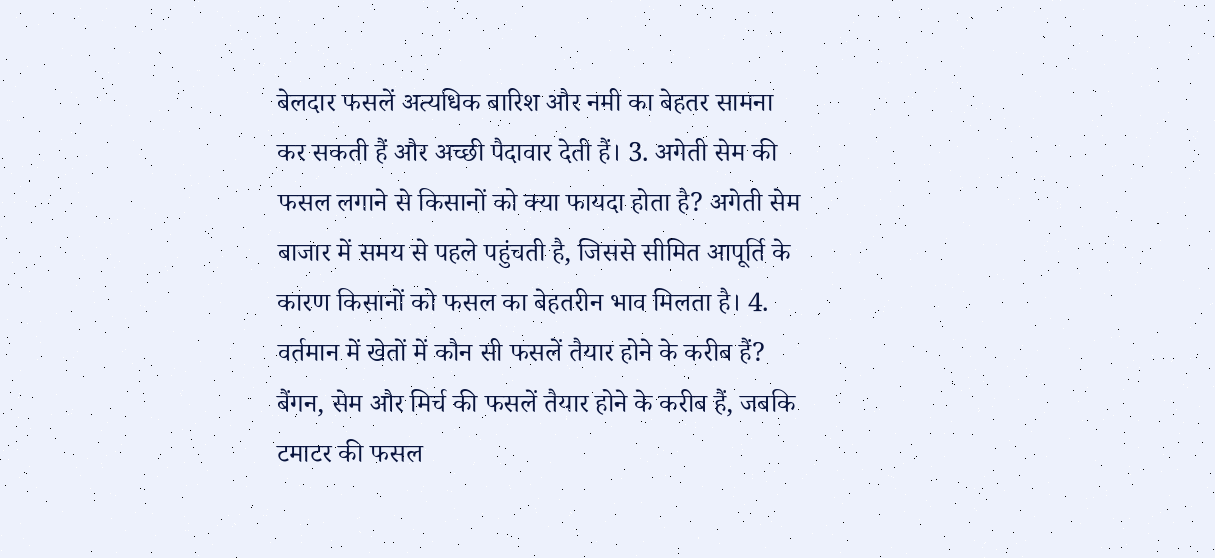बेलदार फसलें अत्यधिक बारिश और नमी का बेहतर सामना कर सकती हैं और अच्छी पैदावार देती हैं। 3. अगेती सेम की फसल लगाने से किसानों को क्या फायदा होता है? अगेती सेम बाजार में समय से पहले पहुंचती है, जिससे सीमित आपूर्ति के कारण किसानों को फसल का बेहतरीन भाव मिलता है। 4. वर्तमान में खेतों में कौन सी फसलें तैयार होने के करीब हैं? बैंगन, सेम और मिर्च की फसलें तैयार होने के करीब हैं, जबकि टमाटर की फसल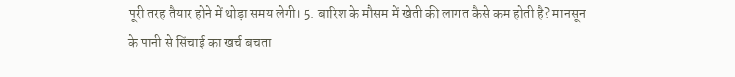पूरी तरह तैयार होने में थोड़ा समय लेगी। 5. बारिश के मौसम में खेती की लागत कैसे कम होती है? मानसून के पानी से सिंचाई का खर्च बचता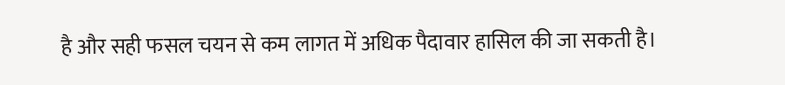है और सही फसल चयन से कम लागत में अधिक पैदावार हासिल की जा सकती है।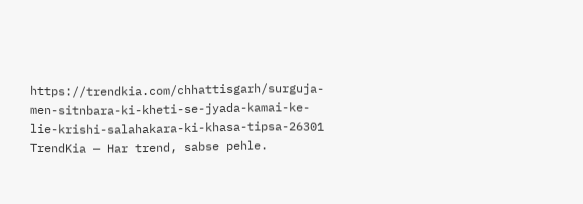https://trendkia.com/chhattisgarh/surguja-men-sitnbara-ki-kheti-se-jyada-kamai-ke-lie-krishi-salahakara-ki-khasa-tipsa-26301 TrendKia — Har trend, sabse pehle.